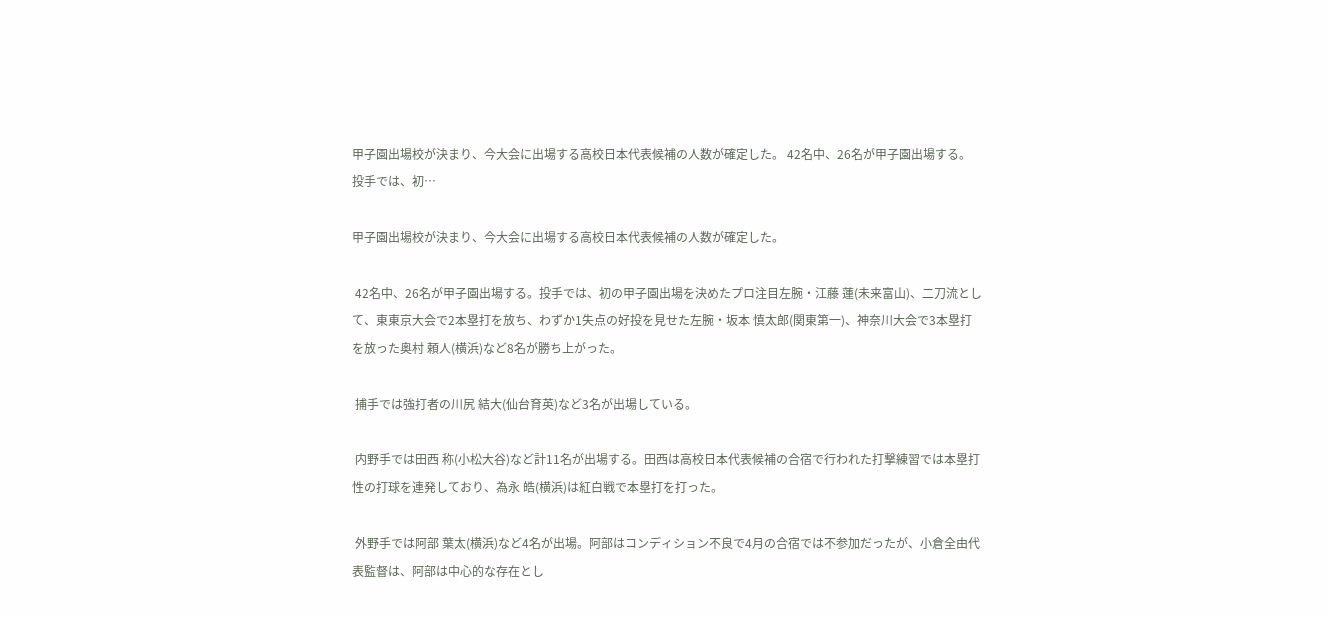甲子園出場校が決まり、今大会に出場する高校日本代表候補の人数が確定した。 42名中、26名が甲子園出場する。投手では、初…

甲子園出場校が決まり、今大会に出場する高校日本代表候補の人数が確定した。

 42名中、26名が甲子園出場する。投手では、初の甲子園出場を決めたプロ注目左腕・江藤 蓮(未来富山)、二刀流として、東東京大会で2本塁打を放ち、わずか1失点の好投を見せた左腕・坂本 慎太郎(関東第一)、神奈川大会で3本塁打を放った奥村 頼人(横浜)など8名が勝ち上がった。

 捕手では強打者の川尻 結大(仙台育英)など3名が出場している。

 内野手では田西 称(小松大谷)など計11名が出場する。田西は高校日本代表候補の合宿で行われた打撃練習では本塁打性の打球を連発しており、為永 皓(横浜)は紅白戦で本塁打を打った。

 外野手では阿部 葉太(横浜)など4名が出場。阿部はコンディション不良で4月の合宿では不参加だったが、小倉全由代表監督は、阿部は中心的な存在とし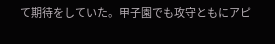て期待をしていた。甲子園でも攻守ともにアピ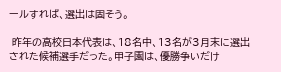ールすれば、選出は固そう。

 昨年の高校日本代表は、18名中、13名が3月末に選出された候補選手だった。甲子園は、優勝争いだけ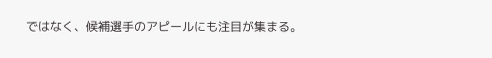ではなく、候補選手のアピールにも注目が集まる。